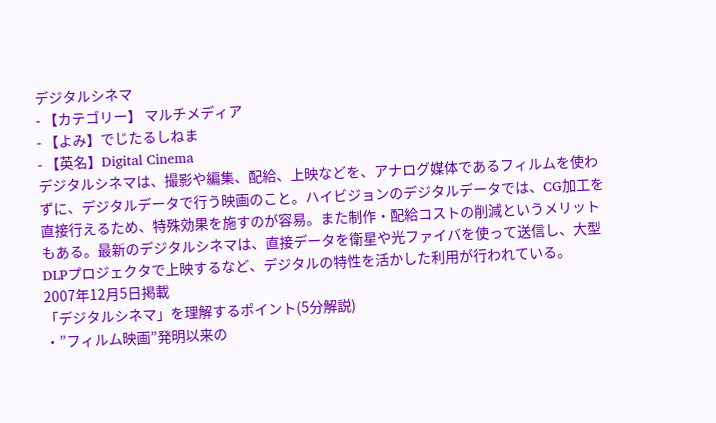デジタルシネマ
- 【カテゴリー】 マルチメディア
- 【よみ】でじたるしねま
- 【英名】Digital Cinema
デジタルシネマは、撮影や編集、配給、上映などを、アナログ媒体であるフィルムを使わずに、デジタルデータで行う映画のこと。ハイビジョンのデジタルデータでは、CG加工を直接行えるため、特殊効果を施すのが容易。また制作・配給コストの削減というメリットもある。最新のデジタルシネマは、直接データを衛星や光ファイバを使って送信し、大型DLPプロジェクタで上映するなど、デジタルの特性を活かした利用が行われている。
2007年12月5日掲載
「デジタルシネマ」を理解するポイント(5分解説)
・”フィルム映画”発明以来の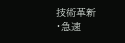技術革新
・急速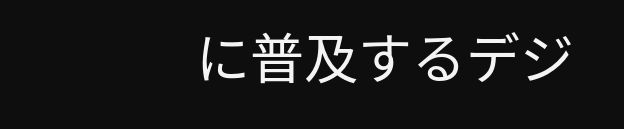に普及するデジ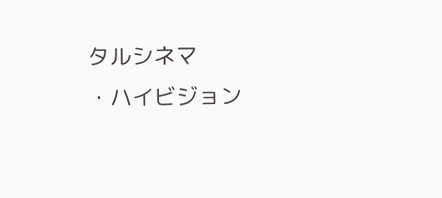タルシネマ
・ハイビジョン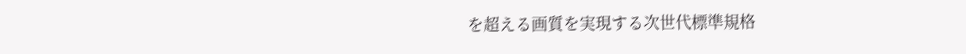を超える画質を実現する次世代標準規格